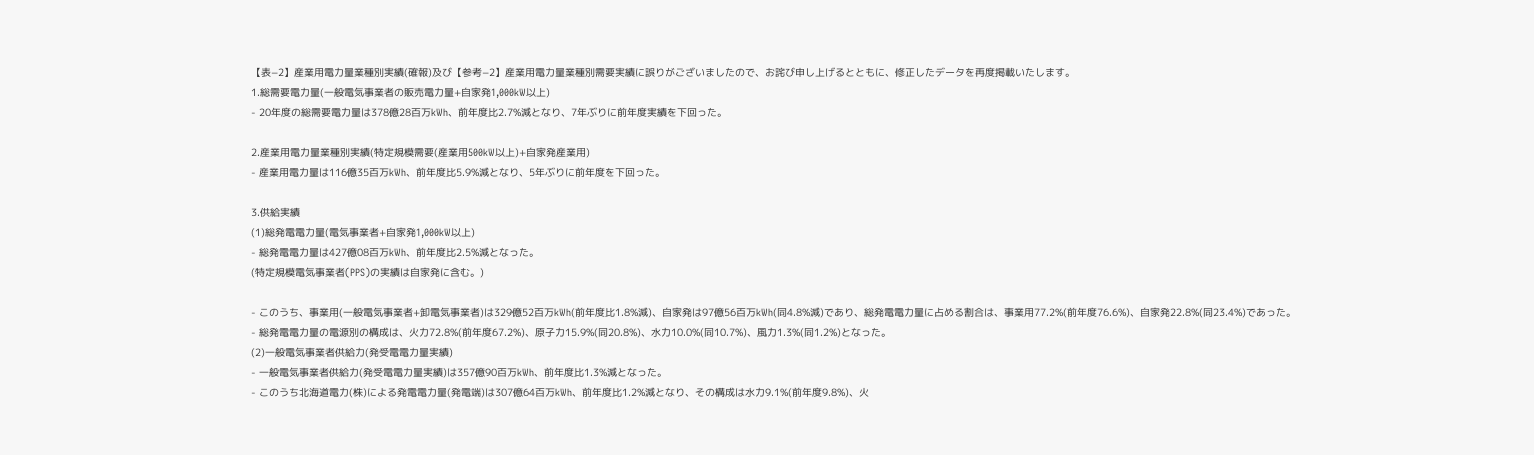【表−2】産業用電力量業種別実績(確報)及び【参考−2】産業用電力量業種別需要実績に誤りがございましたので、お詫び申し上げるとともに、修正したデータを再度掲載いたします。
1.総需要電力量(一般電気事業者の販売電力量+自家発1,000kW以上)
- 20年度の総需要電力量は378億28百万kWh、前年度比2.7%減となり、7年ぶりに前年度実績を下回った。

2.産業用電力量業種別実績(特定規模需要(産業用500kW以上)+自家発産業用)
- 産業用電力量は116億35百万kWh、前年度比5.9%減となり、5年ぶりに前年度を下回った。

3.供給実績
(1)総発電電力量(電気事業者+自家発1,000kW以上)
- 総発電電力量は427億08百万kWh、前年度比2.5%減となった。
(特定規模電気事業者(PPS)の実績は自家発に含む。)

- このうち、事業用(一般電気事業者+卸電気事業者)は329億52百万kWh(前年度比1.8%減)、自家発は97億56百万kWh(同4.8%減)であり、総発電電力量に占める割合は、事業用77.2%(前年度76.6%)、自家発22.8%(同23.4%)であった。
- 総発電電力量の電源別の構成は、火力72.8%(前年度67.2%)、原子力15.9%(同20.8%)、水力10.0%(同10.7%)、風力1.3%(同1.2%)となった。
(2)一般電気事業者供給力(発受電電力量実績)
- 一般電気事業者供給力(発受電電力量実績)は357億90百万kWh、前年度比1.3%減となった。
- このうち北海道電力(株)による発電電力量(発電端)は307億64百万kWh、前年度比1.2%減となり、その構成は水力9.1%(前年度9.8%)、火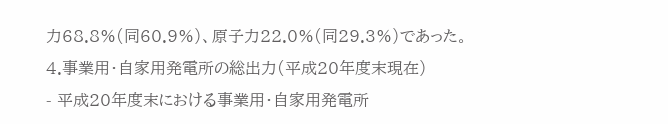力68.8%(同60.9%)、原子力22.0%(同29.3%)であった。
4.事業用・自家用発電所の総出力(平成20年度末現在)
- 平成20年度末における事業用・自家用発電所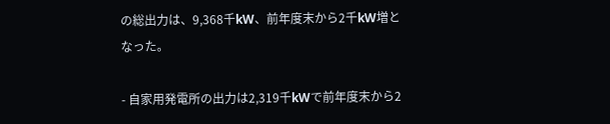の総出力は、9,368千kW、前年度末から2千kW増となった。

- 自家用発電所の出力は2,319千kWで前年度末から2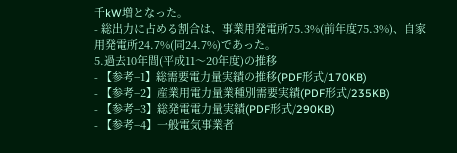千kW増となった。
- 総出力に占める割合は、事業用発電所75.3%(前年度75.3%)、自家用発電所24.7%(同24.7%)であった。
5.過去10年間(平成11〜20年度)の推移
- 【参考−1】総需要電力量実績の推移(PDF形式/170KB)
- 【参考−2】産業用電力量業種別需要実績(PDF形式/235KB)
- 【参考−3】総発電電力量実績(PDF形式/290KB)
- 【参考−4】一般電気事業者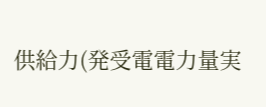供給力(発受電電力量実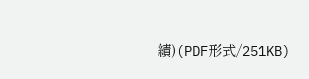績)(PDF形式/251KB)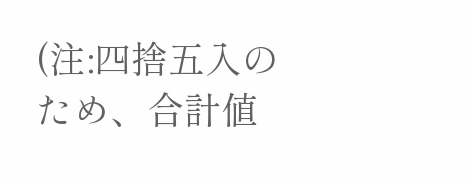(注:四捨五入のため、合計値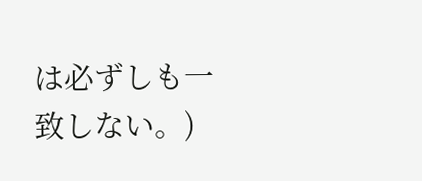は必ずしも一致しない。)